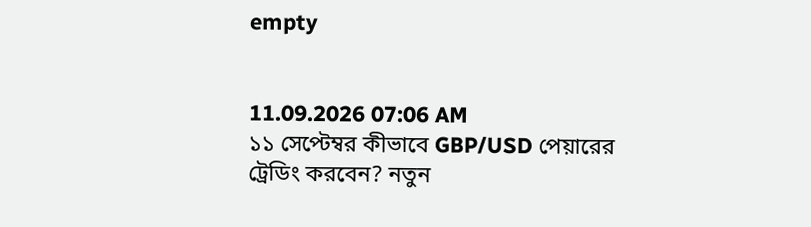empty


11.09.2026 07:06 AM
১১ সেপ্টেম্বর কীভাবে GBP/USD পেয়ারের ট্রেডিং করবেন? নতুন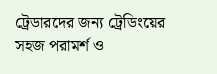ট্রেডারদের জন্য ট্রেডিংয়ের সহজ পরামর্শ ও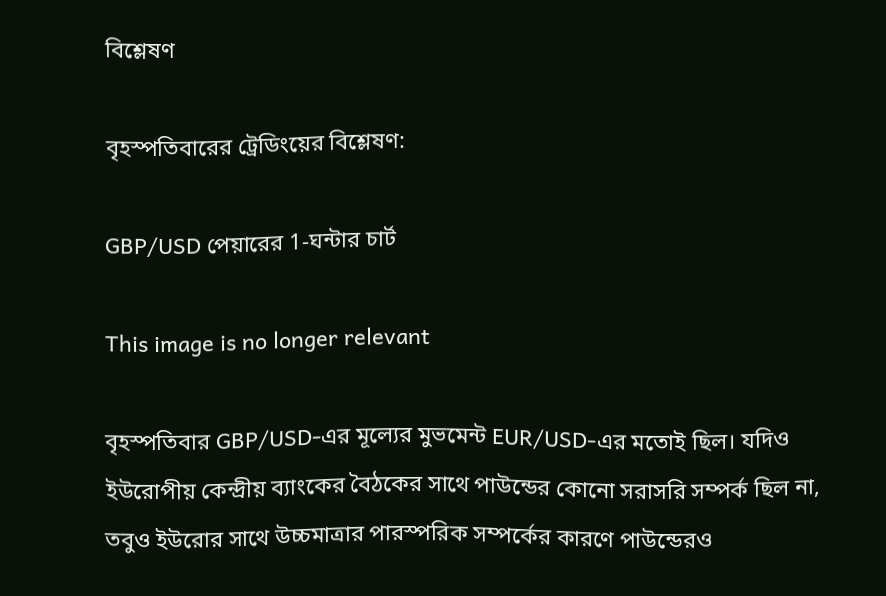বিশ্লেষণ

বৃহস্পতিবারের ট্রেডিংয়ের বিশ্লেষণ:

GBP/USD পেয়ারের 1-ঘন্টার চার্ট

This image is no longer relevant

বৃহস্পতিবার GBP/USD-এর মূল্যের মুভমেন্ট EUR/USD-এর মতোই ছিল। যদিও ইউরোপীয় কেন্দ্রীয় ব্যাংকের বৈঠকের সাথে পাউন্ডের কোনো সরাসরি সম্পর্ক ছিল না, তবুও ইউরোর সাথে উচ্চমাত্রার পারস্পরিক সম্পর্কের কারণে পাউন্ডেরও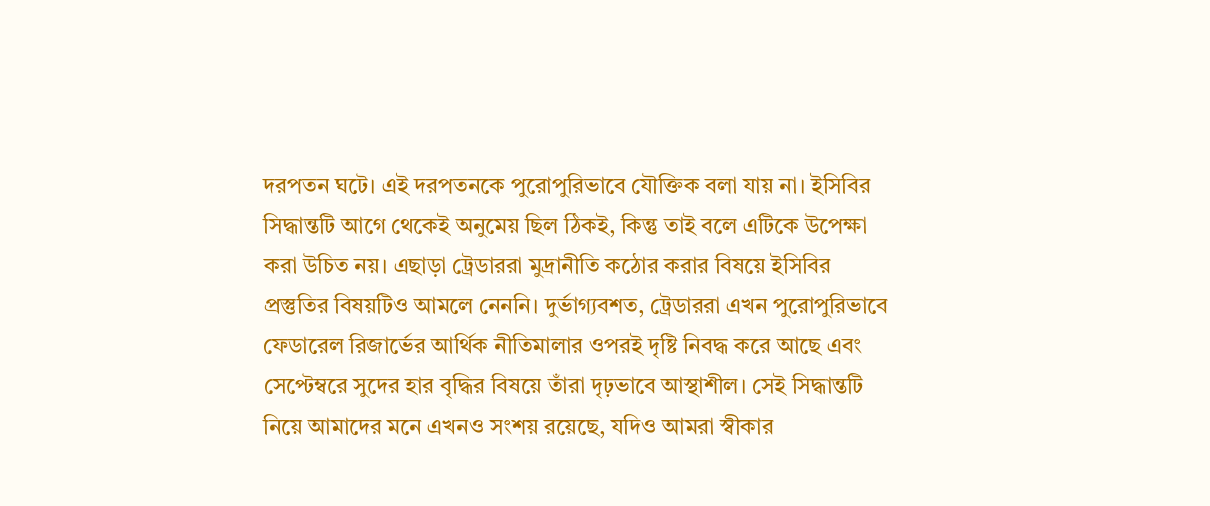দরপতন ঘটে। এই দরপতনকে পুরোপুরিভাবে যৌক্তিক বলা যায় না। ইসিবির সিদ্ধান্তটি আগে থেকেই অনুমেয় ছিল ঠিকই, কিন্তু তাই বলে এটিকে উপেক্ষা করা উচিত নয়। এছাড়া ট্রেডাররা মুদ্রানীতি কঠোর করার বিষয়ে ইসিবির প্রস্তুতির বিষয়টিও আমলে নেননি। দুর্ভাগ্যবশত, ট্রেডাররা এখন পুরোপুরিভাবে ফেডারেল রিজার্ভের আর্থিক নীতিমালার ওপরই দৃষ্টি নিবদ্ধ করে আছে এবং সেপ্টেম্বরে সুদের হার বৃদ্ধির বিষয়ে তাঁরা দৃঢ়ভাবে আস্থাশীল। সেই সিদ্ধান্তটি নিয়ে আমাদের মনে এখনও সংশয় রয়েছে, যদিও আমরা স্বীকার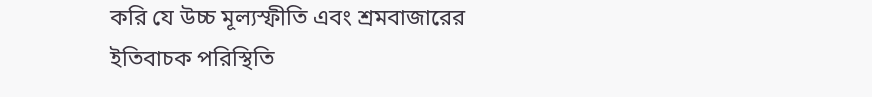করি যে উচ্চ মূল্যস্ফীতি এবং শ্রমবাজারের ইতিবাচক পরিস্থিতি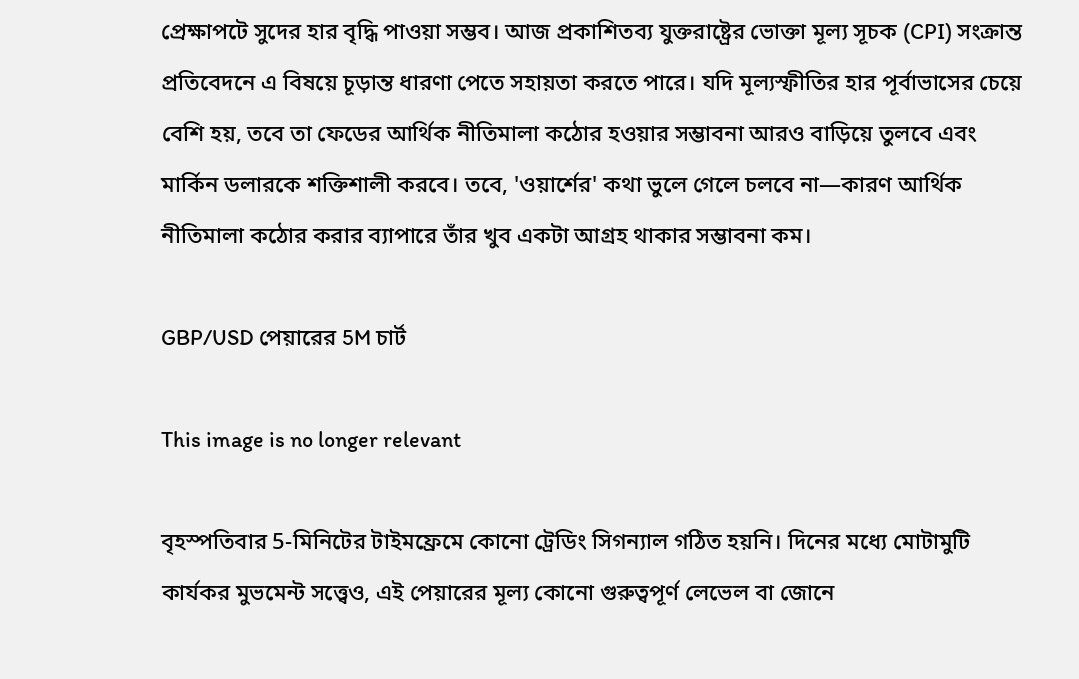প্রেক্ষাপটে সুদের হার বৃদ্ধি পাওয়া সম্ভব। আজ প্রকাশিতব্য যুক্তরাষ্ট্রের ভোক্তা মূল্য সূচক (CPI) সংক্রান্ত প্রতিবেদনে এ বিষয়ে চূড়ান্ত ধারণা পেতে সহায়তা করতে পারে। যদি মূল্যস্ফীতির হার পূর্বাভাসের চেয়ে বেশি হয়, তবে তা ফেডের আর্থিক নীতিমালা কঠোর হওয়ার সম্ভাবনা আরও বাড়িয়ে তুলবে এবং মার্কিন ডলারকে শক্তিশালী করবে। তবে, 'ওয়ার্শের' কথা ভুলে গেলে চলবে না—কারণ আর্থিক নীতিমালা কঠোর করার ব্যাপারে তাঁর খুব একটা আগ্রহ থাকার সম্ভাবনা কম।

GBP/USD পেয়ারের 5M চার্ট

This image is no longer relevant

বৃহস্পতিবার 5-মিনিটের টাইমফ্রেমে কোনো ট্রেডিং সিগন্যাল গঠিত হয়নি। দিনের মধ্যে মোটামুটি কার্যকর মুভমেন্ট সত্ত্বেও, এই পেয়ারের মূল্য কোনো গুরুত্বপূর্ণ লেভেল বা জোনে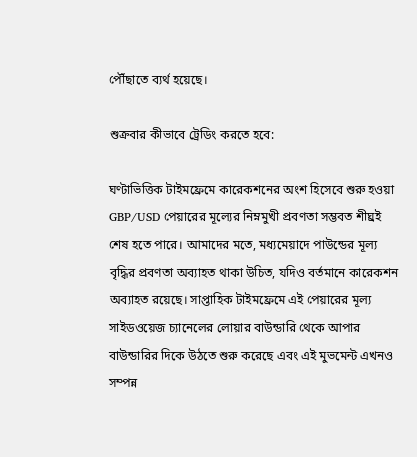পৌঁছাতে ব্যর্থ হয়েছে।

শুক্রবার কীভাবে ট্রেডিং করতে হবে:

ঘণ্টাভিত্তিক টাইমফ্রেমে কারেকশনের অংশ হিসেবে শুরু হওয়া GBP/USD পেয়ারের মূল্যের নিম্নমুখী প্রবণতা সম্ভবত শীঘ্রই শেষ হতে পারে। আমাদের মতে, মধ্যমেয়াদে পাউন্ডের মূল্য বৃদ্ধির প্রবণতা অব্যাহত থাকা উচিত, যদিও বর্তমানে কারেকশন অব্যাহত রয়েছে। সাপ্তাহিক টাইমফ্রেমে এই পেয়ারের মূল্য সাইডওয়েজ চ্যানেলের লোয়ার বাউন্ডারি থেকে আপার বাউন্ডারির দিকে উঠতে শুরু করেছে এবং এই মুভমেন্ট এখনও সম্পন্ন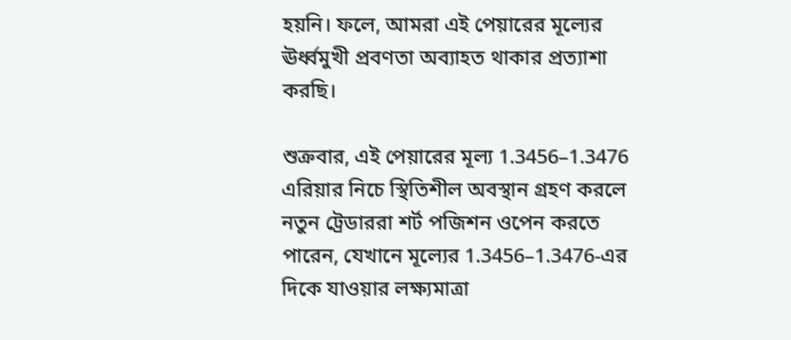হয়নি। ফলে, আমরা এই পেয়ারের মূল্যের ঊর্ধ্বমুখী প্রবণতা অব্যাহত থাকার প্রত্যাশা করছি।

শুক্রবার, এই পেয়ারের মূল্য 1.3456–1.3476 এরিয়ার নিচে স্থিতিশীল অবস্থান গ্রহণ করলে নতুন ট্রেডাররা শর্ট পজিশন ওপেন করতে পারেন, যেখানে মূল্যের 1.3456–1.3476-এর দিকে যাওয়ার লক্ষ্যমাত্রা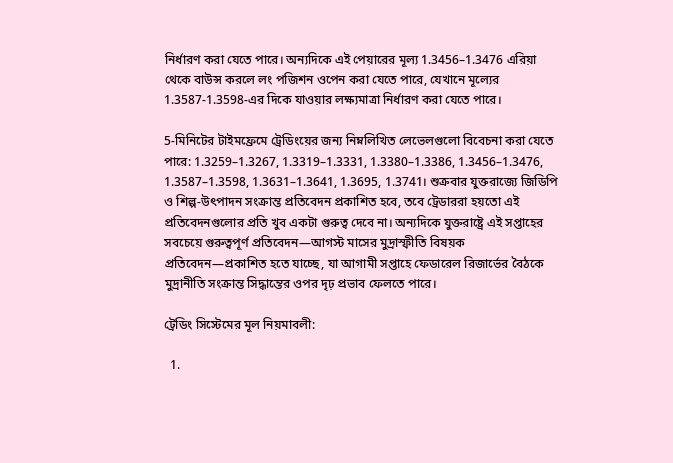নির্ধারণ করা যেতে পারে। অন্যদিকে এই পেয়ারের মূল্য 1.3456–1.3476 এরিয়া থেকে বাউন্স করলে লং পজিশন ওপেন করা যেতে পারে, যেখানে মূল্যের 1.3587-1.3598-এর দিকে যাওয়ার লক্ষ্যমাত্রা নির্ধারণ করা যেতে পারে।

5-মিনিটের টাইমফ্রেমে ট্রেডিংয়ের জন্য নিম্নলিখিত লেভেলগুলো বিবেচনা করা যেতে পারে: 1.3259–1.3267, 1.3319–1.3331, 1.3380–1.3386, 1.3456–1.3476, 1.3587–1.3598, 1.3631–1.3641, 1.3695, 1.3741। শুক্রবার যুক্তরাজ্যে জিডিপি ও শিল্প-উৎপাদন সংক্রান্ত প্রতিবেদন প্রকাশিত হবে, তবে ট্রেডাররা হয়তো এই প্রতিবেদনগুলোর প্রতি খুব একটা গুরুত্ব দেবে না। অন্যদিকে যুক্তরাষ্ট্রে এই সপ্তাহের সবচেয়ে গুরুত্বপূর্ণ প্রতিবেদন—আগস্ট মাসের মুদ্রাস্ফীতি বিষয়ক প্রতিবেদন—প্রকাশিত হতে যাচ্ছে, যা আগামী সপ্তাহে ফেডারেল রিজার্ভের বৈঠকে মুদ্রানীতি সংক্রান্ত সিদ্ধান্তের ওপর দৃঢ় প্রভাব ফেলতে পারে।

ট্রেডিং সিস্টেমের মূল নিয়মাবলী:

  1.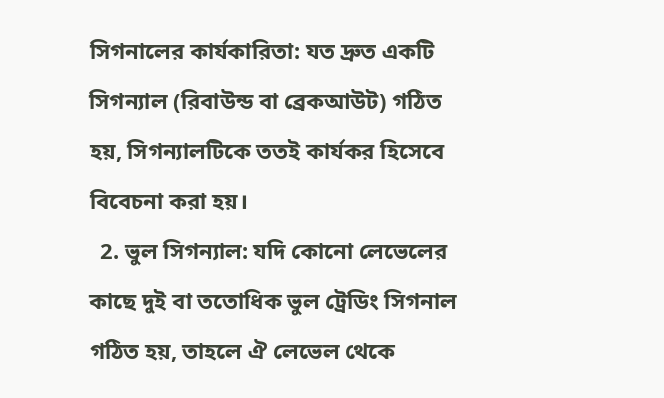সিগনালের কার্যকারিতা: যত দ্রুত একটি সিগন্যাল (রিবাউন্ড বা ব্রেকআউট) গঠিত হয়, সিগন্যালটিকে ততই কার্যকর হিসেবে বিবেচনা করা হয়।
  2. ভুল সিগন্যাল: যদি কোনো লেভেলের কাছে দুই বা ততোধিক ভুল ট্রেডিং সিগনাল গঠিত হয়, তাহলে ঐ লেভেল থেকে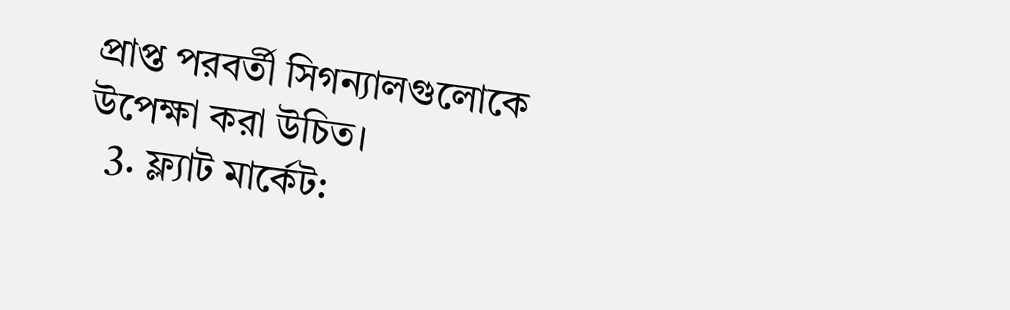প্রাপ্ত পরবর্তী সিগন্যালগুলোকে উপেক্ষা করা উচিত।
  3. ফ্ল্যাট মার্কেট: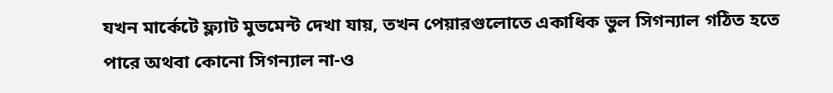যখন মার্কেটে ফ্ল্যাট মুভমেন্ট দেখা যায়, তখন পেয়ারগুলোতে একাধিক ভুল সিগন্যাল গঠিত হতে পারে অথবা কোনো সিগন্যাল না-ও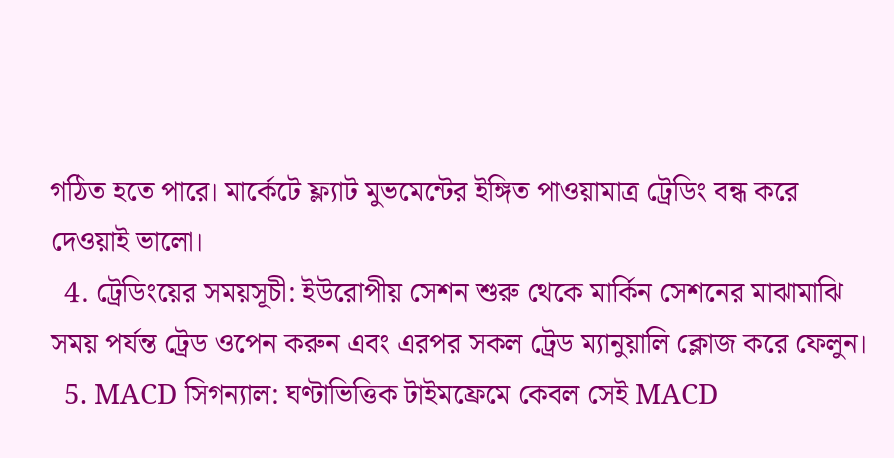গঠিত হতে পারে। মার্কেটে ফ্ল্যাট মুভমেন্টের ইঙ্গিত পাওয়ামাত্র ট্রেডিং বন্ধ করে দেওয়াই ভালো।
  4. ট্রেডিংয়ের সময়সূচী: ইউরোপীয় সেশন শুরু থেকে মার্কিন সেশনের মাঝামাঝি সময় পর্যন্ত ট্রেড ওপেন করুন এবং এরপর সকল ট্রেড ম্যানুয়ালি ক্লোজ করে ফেলুন।
  5. MACD সিগন্যাল: ঘণ্টাভিত্তিক টাইমফ্রেমে কেবল সেই MACD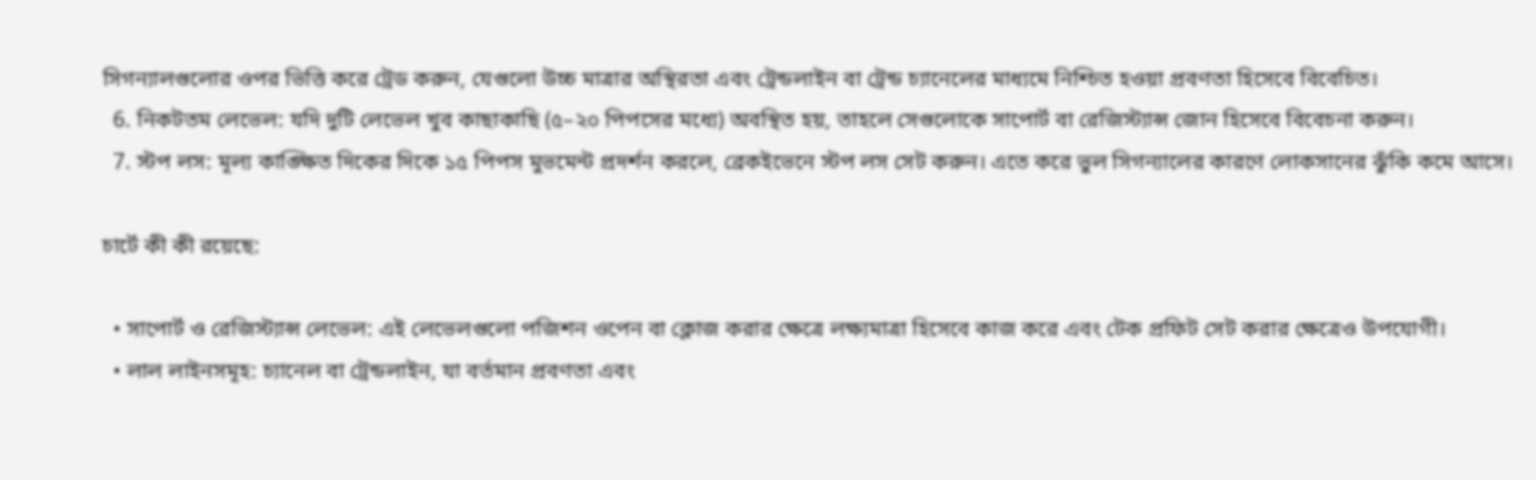সিগন্যালগুলোর ওপর ভিত্তি করে ট্রেড করুন, যেগুলো উচ্চ মাত্রার অস্থিরতা এবং ট্রেন্ডলাইন বা ট্রেন্ড চ্যানেলের মাধ্যমে নিশ্চিত হওয়া প্রবণতা হিসেবে বিবেচিত।
  6. নিকটতম লেভেল: যদি দুটি লেভেল খুব কাছাকাছি (৫–২০ পিপসের মধ্যে) অবস্থিত হয়, তাহলে সেগুলোকে সাপোর্ট বা রেজিস্ট্যান্স জোন হিসেবে বিবেচনা করুন।
  7. স্টপ লস: মূল্য কাঙ্ক্ষিত দিকের দিকে ১৫ পিপস মুভমেন্ট প্রদর্শন করলে, ব্রেকইভেনে স্টপ লস সেট করুন। এতে করে ভুল সিগন্যালের কারণে লোকসানের ঝুঁকি কমে আসে।

চার্টে কী কী রয়েছে:

  • সাপোর্ট ও রেজিস্ট্যান্স লেভেল: এই লেভেলগুলো পজিশন ওপেন বা ক্লোজ করার ক্ষেত্রে লক্ষ্যমাত্রা হিসেবে কাজ করে এবং টেক প্রফিট সেট করার ক্ষেত্রেও উপযোগী।
  • লাল লাইনসমূহ: চ্যানেল বা ট্রেন্ডলাইন, যা বর্তমান প্রবণতা এবং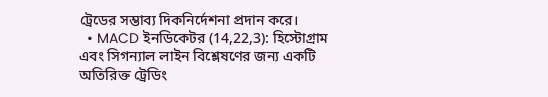ট্রেডের সম্ভাব্য দিকনির্দেশনা প্রদান করে।
  • MACD ইনডিকেটর (14,22,3): হিস্টোগ্রাম এবং সিগন্যাল লাইন বিশ্লেষণের জন্য একটি অতিরিক্ত ট্রেডিং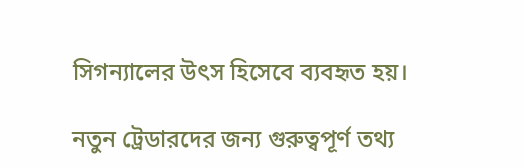সিগন্যালের উৎস হিসেবে ব্যবহৃত হয়।

নতুন ট্রেডারদের জন্য গুরুত্বপূর্ণ তথ্য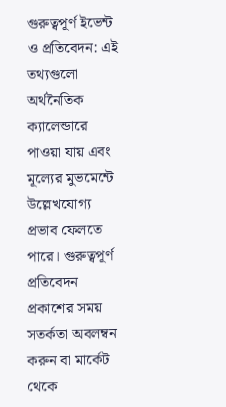গুরুত্বপূর্ণ ইভেন্ট ও প্রতিবেদন: এই তথ্যগুলো অর্থনৈতিক ক্যালেন্ডারে পাওয়া যায় এবং মূল্যের মুভমেন্টে উল্লেখযোগ্য প্রভাব ফেলতে পারে। গুরুত্বপূর্ণ প্রতিবেদন প্রকাশের সময় সতর্কতা অবলম্বন করুন বা মার্কেট থেকে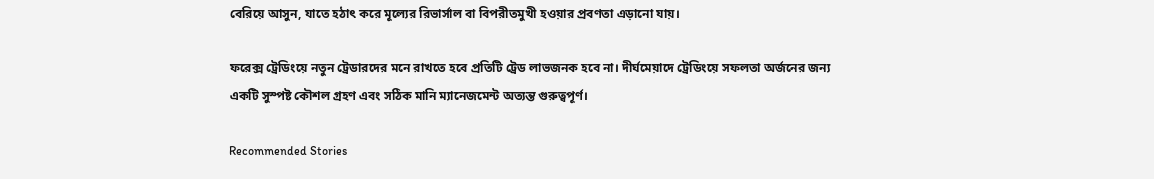বেরিয়ে আসুন, যাতে হঠাৎ করে মূল্যের রিভার্সাল বা বিপরীতমুখী হওয়ার প্রবণতা এড়ানো যায়।

ফরেক্স ট্রেডিংয়ে নতুন ট্রেডারদের মনে রাখতে হবে প্রতিটি ট্রেড লাভজনক হবে না। দীর্ঘমেয়াদে ট্রেডিংয়ে সফলতা অর্জনের জন্য একটি সুস্পষ্ট কৌশল গ্রহণ এবং সঠিক মানি ম্যানেজমেন্ট অত্যন্ত গুরুত্বপূর্ণ।

Recommended Stories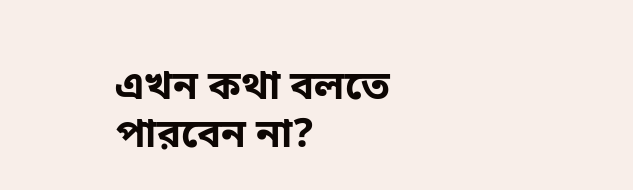এখন কথা বলতে পারবেন না?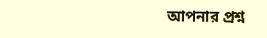আপনার প্রশ্ন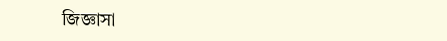জিজ্ঞাসা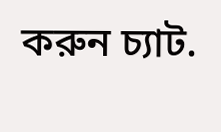করুন চ্যাট.